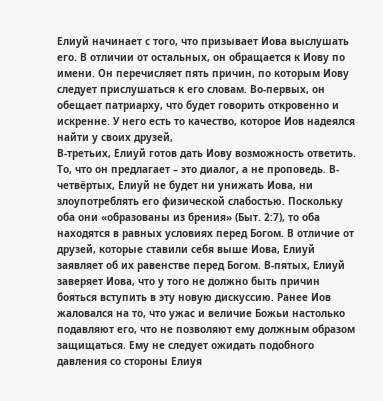Елиуй начинает с того, что призывает Иова выслушать его. В отличии от остальных, он обращается к Иову по имени. Он перечисляет пять причин, по которым Иову следует прислушаться к его словам. Во-первых, он обещает патриарху, что будет говорить откровенно и искренне. У него есть то качество, которое Иов надеялся найти у своих друзей,
В-третьих, Елиуй готов дать Иову возможность ответить. То, что он предлагает – это диалог, а не проповедь. В-четвёртых, Елиуй не будет ни унижать Иова, ни злоупотреблять его физической слабостью. Поскольку оба они «образованы из брения» (Быт. 2:7), то оба находятся в равных условиях перед Богом. В отличие от друзей, которые ставили себя выше Иова, Елиуй заявляет об их равенстве перед Богом. В-пятых, Елиуй заверяет Иова, что у того не должно быть причин бояться вступить в эту новую дискуссию. Ранее Иов жаловался на то, что ужас и величие Божьи настолько подавляют его, что не позволяют ему должным образом защищаться. Ему не следует ожидать подобного давления со стороны Елиуя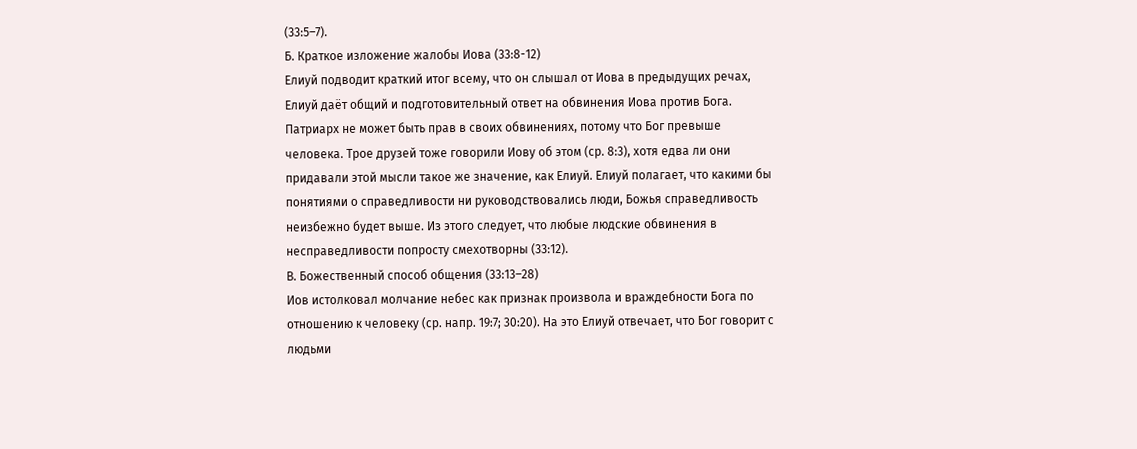(33:5–7).
Б. Краткое изложение жалобы Иова (33:8-12)
Елиуй подводит краткий итог всему, что он слышал от Иова в предыдущих речах,
Елиуй даёт общий и подготовительный ответ на обвинения Иова против Бога. Патриарх не может быть прав в своих обвинениях, потому что Бог превыше человека. Трое друзей тоже говорили Иову об этом (ср. 8:3), хотя едва ли они придавали этой мысли такое же значение, как Елиуй. Елиуй полагает, что какими бы понятиями о справедливости ни руководствовались люди, Божья справедливость неизбежно будет выше. Из этого следует, что любые людские обвинения в несправедливости попросту смехотворны (33:12).
В. Божественный способ общения (33:13–28)
Иов истолковал молчание небес как признак произвола и враждебности Бога по отношению к человеку (ср. напр. 19:7; 30:20). На это Елиуй отвечает, что Бог говорит с людьми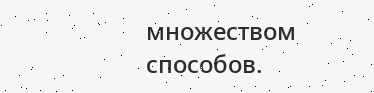множеством способов.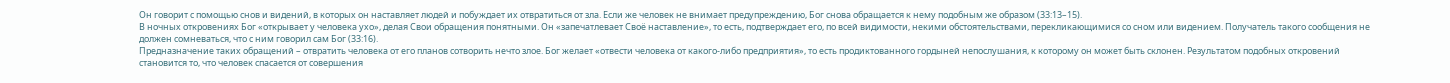Он говорит с помощью снов и видений, в которых он наставляет людей и побуждает их отвратиться от зла. Если же человек не внимает предупреждению, Бог снова обращается к нему подобным же образом (33:13–15).
В ночных откровениях Бог «открывает у человека ухо», делая Свои обращения понятными. Он «запечатлевает Своё наставление», то есть, подтверждает его, по всей видимости, некими обстоятельствами, перекликающимися со сном или видением. Получатель такого сообщения не должен сомневаться, что с ним говорил сам Бог (33:16).
Предназначение таких обращений – отвратить человека от его планов сотворить нечто злое. Бог желает «отвести человека от какого-либо предприятия», то есть продиктованного гордыней непослушания, к которому он может быть склонен. Результатом подобных откровений становится то, что человек спасается от совершения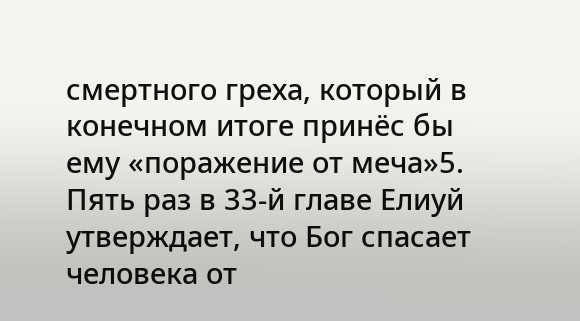смертного греха, который в конечном итоге принёс бы ему «поражение от меча»5. Пять раз в 33-й главе Елиуй утверждает, что Бог спасает человека от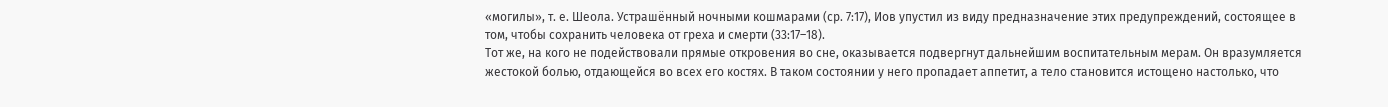«могилы», т. е. Шеола. Устрашённый ночными кошмарами (ср. 7:17), Иов упустил из виду предназначение этих предупреждений, состоящее в том, чтобы сохранить человека от греха и смерти (33:17–18).
Тот же, на кого не подействовали прямые откровения во сне, оказывается подвергнут дальнейшим воспитательным мерам. Он вразумляется жестокой болью, отдающейся во всех его костях. В таком состоянии у него пропадает аппетит, а тело становится истощено настолько, что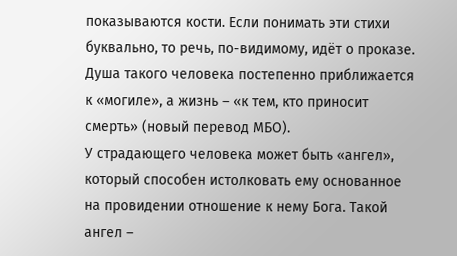показываются кости. Если понимать эти стихи буквально, то речь, по-видимому, идёт о проказе. Душа такого человека постепенно приближается к «могиле», а жизнь – «к тем, кто приносит смерть» (новый перевод МБО).
У страдающего человека может быть «ангел», который способен истолковать ему основанное на провидении отношение к нему Бога. Такой ангел –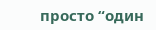просто “один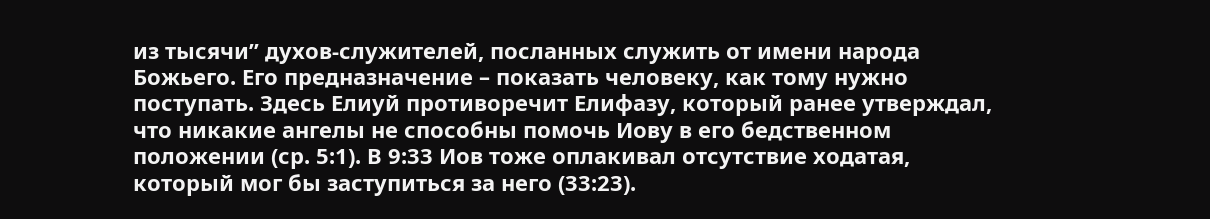из тысячи” духов-служителей, посланных служить от имени народа Божьего. Его предназначение – показать человеку, как тому нужно поступать. Здесь Елиуй противоречит Елифазу, который ранее утверждал, что никакие ангелы не способны помочь Иову в его бедственном положении (ср. 5:1). В 9:33 Иов тоже оплакивал отсутствие ходатая, который мог бы заступиться за него (33:23).